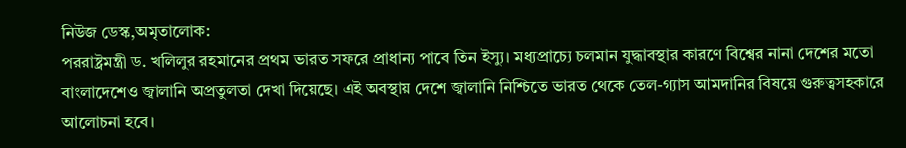নিউজ ডেস্ক,অমৃতালোক:
পররাষ্ট্রমন্ত্রী ড. খলিলুর রহমানের প্রথম ভারত সফরে প্রাধান্য পাবে তিন ইস্যু। মধ্যপ্রাচ্যে চলমান যুদ্ধাবস্থার কারণে বিশ্বের নানা দেশের মতো বাংলাদেশেও জ্বালানি অপ্রতুলতা দেখা দিয়েছে। এই অবস্থায় দেশে জ্বালানি নিশ্চিতে ভারত থেকে তেল-গ্যাস আমদানির বিষয়ে গুরুত্বসহকারে আলোচনা হবে।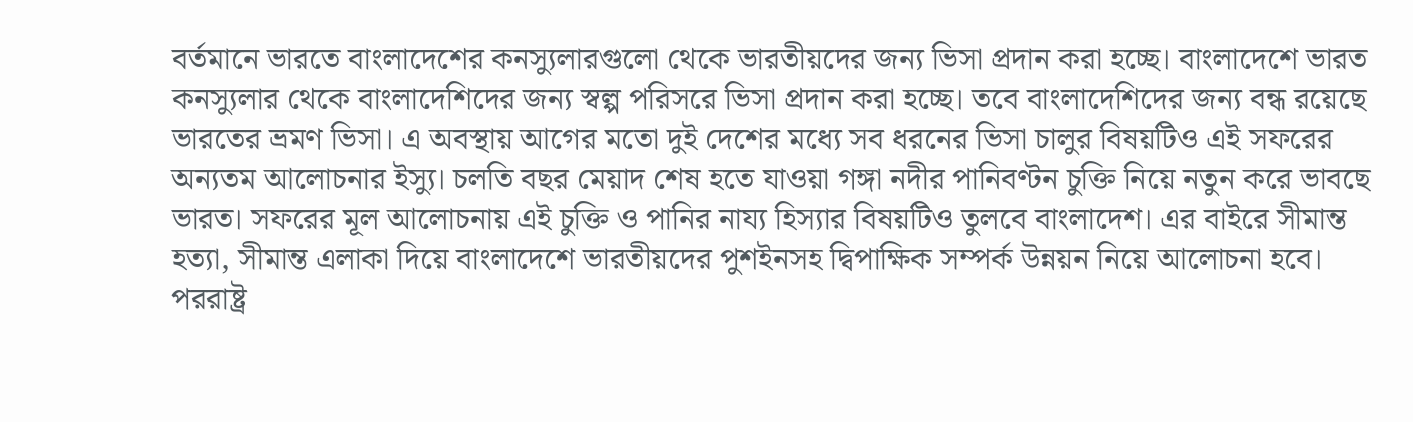বর্তমানে ভারতে বাংলাদেশের কনস্যুলারগুলো থেকে ভারতীয়দের জন্য ভিসা প্রদান করা হচ্ছে। বাংলাদেশে ভারত কনস্যুলার থেকে বাংলাদেশিদের জন্য স্বল্প পরিসরে ভিসা প্রদান করা হচ্ছে। তবে বাংলাদেশিদের জন্য বন্ধ রয়েছে ভারতের ভ্রমণ ভিসা। এ অবস্থায় আগের মতো দুই দেশের মধ্যে সব ধরনের ভিসা চালুর বিষয়টিও এই সফরের অন্যতম আলোচনার ইস্যু। চলতি বছর মেয়াদ শেষ হতে যাওয়া গঙ্গা নদীর পানিবণ্টন চুক্তি নিয়ে নতুন করে ভাবছে ভারত। সফরের মূল আলোচনায় এই চুক্তি ও পানির নায্য হিস্যার বিষয়টিও তুলবে বাংলাদেশ। এর বাইরে সীমান্ত হত্যা, সীমান্ত এলাকা দিয়ে বাংলাদেশে ভারতীয়দের পুশইনসহ দ্বিপাক্ষিক সম্পর্ক উন্নয়ন নিয়ে আলোচনা হবে।
পররাষ্ট্র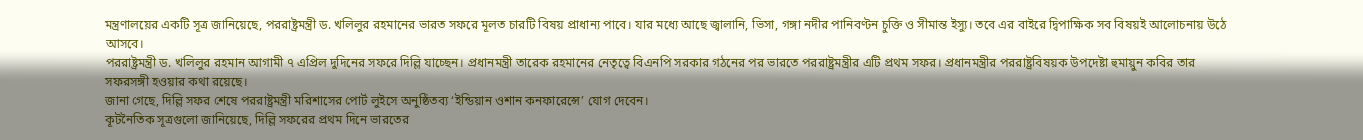মন্ত্রণালয়ের একটি সূত্র জানিয়েছে, পররাষ্ট্রমন্ত্রী ড. খলিলুর রহমানের ভারত সফরে মূলত চারটি বিষয় প্রাধান্য পাবে। যার মধ্যে আছে জ্বালানি, ভিসা, গঙ্গা নদীর পানিবণ্টন চুক্তি ও সীমান্ত ইস্যু। তবে এর বাইরে দ্বিপাক্ষিক সব বিষয়ই আলোচনায় উঠে আসবে।
পররাষ্ট্রমন্ত্রী ড. খলিলুর রহমান আগামী ৭ এপ্রিল দুদিনের সফরে দিল্লি যাচ্ছেন। প্রধানমন্ত্রী তারেক রহমানের নেতৃত্বে বিএনপি সরকার গঠনের পর ভারতে পররাষ্ট্রমন্ত্রীর এটি প্রথম সফর। প্রধানমন্ত্রীর পররাষ্ট্রবিষয়ক উপদেষ্টা হুমায়ুন কবির তার সফরসঙ্গী হওয়ার কথা রয়েছে।
জানা গেছে, দিল্লি সফর শেষে পররাষ্ট্রমন্ত্রী মরিশাসের পোর্ট লুইসে অনুষ্ঠিতব্য ‘ইন্ডিয়ান ওশান কনফারেন্সে’ যোগ দেবেন।
কূটনৈতিক সূত্রগুলো জানিয়েছে, দিল্লি সফরের প্রথম দিনে ভারতের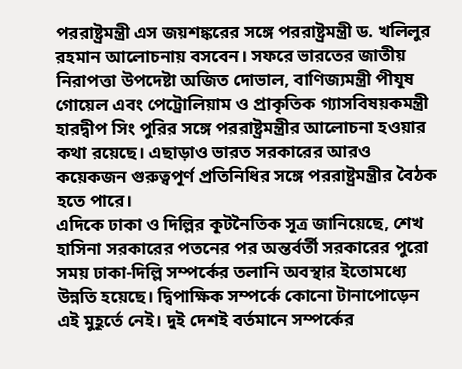পররাষ্ট্রমন্ত্রী এস জয়শঙ্করের সঙ্গে পররাষ্ট্রমন্ত্রী ড. খলিলুর রহমান আলোচনায় বসবেন। সফরে ভারতের জাতীয় নিরাপত্তা উপদেষ্টা অজিত দোভাল, বাণিজ্যমন্ত্রী পীযূষ গোয়েল এবং পেট্রোলিয়াম ও প্রাকৃতিক গ্যাসবিষয়কমন্ত্রী হারদ্বীপ সিং পুরির সঙ্গে পররাষ্ট্রমন্ত্রীর আলোচনা হওয়ার কথা রয়েছে। এছাড়াও ভারত সরকারের আরও কয়েকজন গুরুত্বপূর্ণ প্রতিনিধির সঙ্গে পররাষ্ট্রমন্ত্রীর বৈঠক হতে পারে।
এদিকে ঢাকা ও দিল্লির কূটনৈতিক সূত্র জানিয়েছে, শেখ হাসিনা সরকারের পতনের পর অন্তর্বর্তী সরকারের পুরো সময় ঢাকা-দিল্লি সম্পর্কের তলানি অবস্থার ইতোমধ্যে উন্নতি হয়েছে। দ্বিপাক্ষিক সম্পর্কে কোনো টানাপোড়েন এই মুহূর্তে নেই। দুই দেশই বর্তমানে সম্পর্কের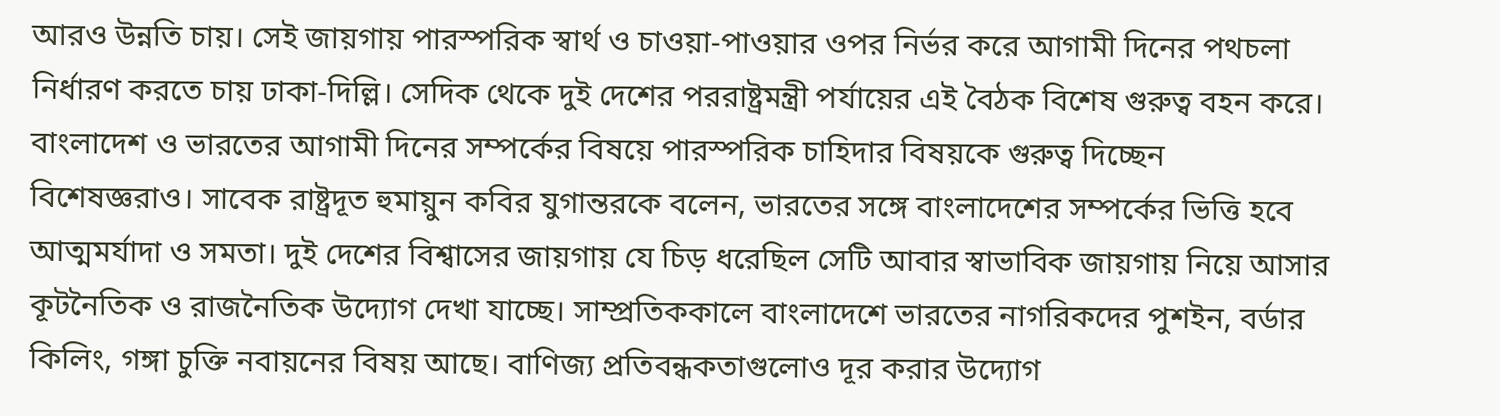আরও উন্নতি চায়। সেই জায়গায় পারস্পরিক স্বার্থ ও চাওয়া-পাওয়ার ওপর নির্ভর করে আগামী দিনের পথচলা নির্ধারণ করতে চায় ঢাকা-দিল্লি। সেদিক থেকে দুই দেশের পররাষ্ট্রমন্ত্রী পর্যায়ের এই বৈঠক বিশেষ গুরুত্ব বহন করে।
বাংলাদেশ ও ভারতের আগামী দিনের সম্পর্কের বিষয়ে পারস্পরিক চাহিদার বিষয়কে গুরুত্ব দিচ্ছেন বিশেষজ্ঞরাও। সাবেক রাষ্ট্রদূত হুমায়ুন কবির যুগান্তরকে বলেন, ভারতের সঙ্গে বাংলাদেশের সম্পর্কের ভিত্তি হবে আত্মমর্যাদা ও সমতা। দুই দেশের বিশ্বাসের জায়গায় যে চিড় ধরেছিল সেটি আবার স্বাভাবিক জায়গায় নিয়ে আসার কূটনৈতিক ও রাজনৈতিক উদ্যোগ দেখা যাচ্ছে। সাম্প্রতিককালে বাংলাদেশে ভারতের নাগরিকদের পুশইন, বর্ডার কিলিং, গঙ্গা চুক্তি নবায়নের বিষয় আছে। বাণিজ্য প্রতিবন্ধকতাগুলোও দূর করার উদ্যোগ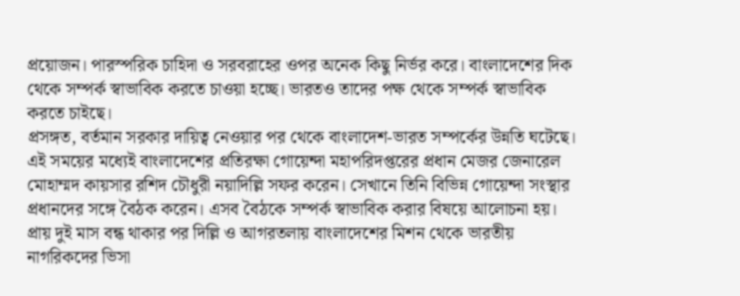প্রয়োজন। পারস্পরিক চাহিদা ও সরবরাহের ওপর অনেক কিছু নির্ভর করে। বাংলাদেশের দিক থেকে সম্পর্ক স্বাভাবিক করতে চাওয়া হচ্ছে। ভারতও তাদের পক্ষ থেকে সম্পর্ক স্বাভাবিক করতে চাইছে।
প্রসঙ্গত, বর্তমান সরকার দায়িত্ব নেওয়ার পর থেকে বাংলাদেশ-ভারত সম্পর্কের উন্নতি ঘটেছে। এই সময়ের মধ্যেই বাংলাদেশের প্রতিরক্ষা গোয়েন্দা মহাপরিদপ্তরের প্রধান মেজর জেনারেল মোহাম্মদ কায়সার রশিদ চৌধুরী নয়াদিল্লি সফর করেন। সেখানে তিনি বিভিন্ন গোয়েন্দা সংস্থার প্রধানদের সঙ্গে বৈঠক করেন। এসব বৈঠকে সম্পর্ক স্বাভাবিক করার বিষয়ে আলোচনা হয়। প্রায় দুই মাস বন্ধ থাকার পর দিল্লি ও আগরতলায় বাংলাদেশের মিশন থেকে ভারতীয় নাগরিকদের ভিসা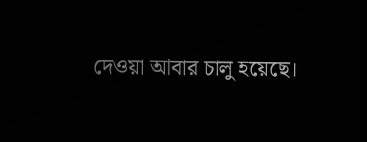দেওয়া আবার চালু হয়েছে।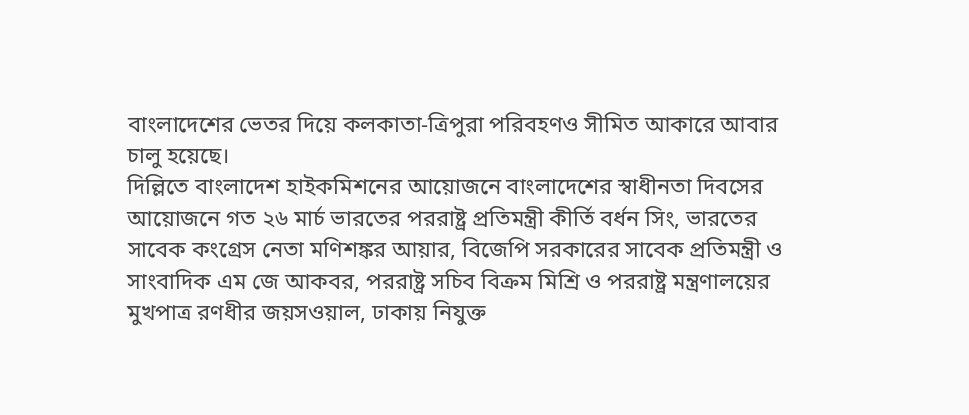বাংলাদেশের ভেতর দিয়ে কলকাতা-ত্রিপুরা পরিবহণও সীমিত আকারে আবার চালু হয়েছে।
দিল্লিতে বাংলাদেশ হাইকমিশনের আয়োজনে বাংলাদেশের স্বাধীনতা দিবসের আয়োজনে গত ২৬ মার্চ ভারতের পররাষ্ট্র প্রতিমন্ত্রী কীর্তি বর্ধন সিং, ভারতের সাবেক কংগ্রেস নেতা মণিশঙ্কর আয়ার, বিজেপি সরকারের সাবেক প্রতিমন্ত্রী ও সাংবাদিক এম জে আকবর, পররাষ্ট্র সচিব বিক্রম মিশ্রি ও পররাষ্ট্র মন্ত্রণালয়ের মুখপাত্র রণধীর জয়সওয়াল, ঢাকায় নিযুক্ত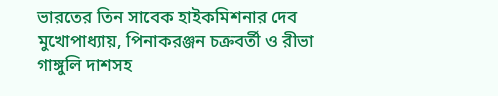ভারতের তিন সাবেক হাইকমিশনার দেব মুখোপাধ্যায়, পিনাকরঞ্জন চক্রবর্তী ও রীভা গাঙ্গুলি দাশসহ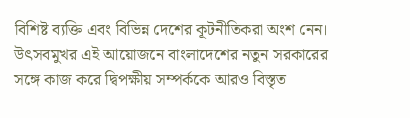বিশিষ্ট ব্যক্তি এবং বিভিন্ন দেশের কূটনীতিকরা অংশ নেন। উৎসবমুখর এই আয়োজনে বাংলাদেশের নতুন সরকারের সঙ্গে কাজ করে দ্বিপক্ষীয় সম্পর্ককে আরও বিস্তৃত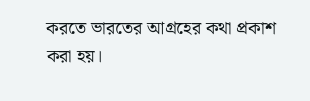করতে ভারতের আগ্রহের কথা প্রকাশ করা হয়।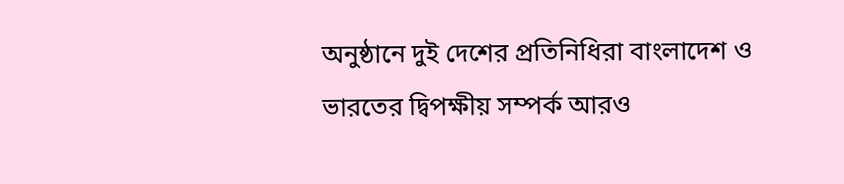অনুষ্ঠানে দুই দেশের প্রতিনিধিরা বাংলাদেশ ও ভারতের দ্বিপক্ষীয় সম্পর্ক আরও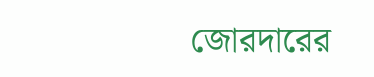জোরদারের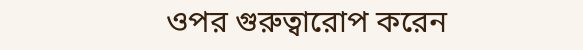ওপর গুরুত্বারোপ করেন